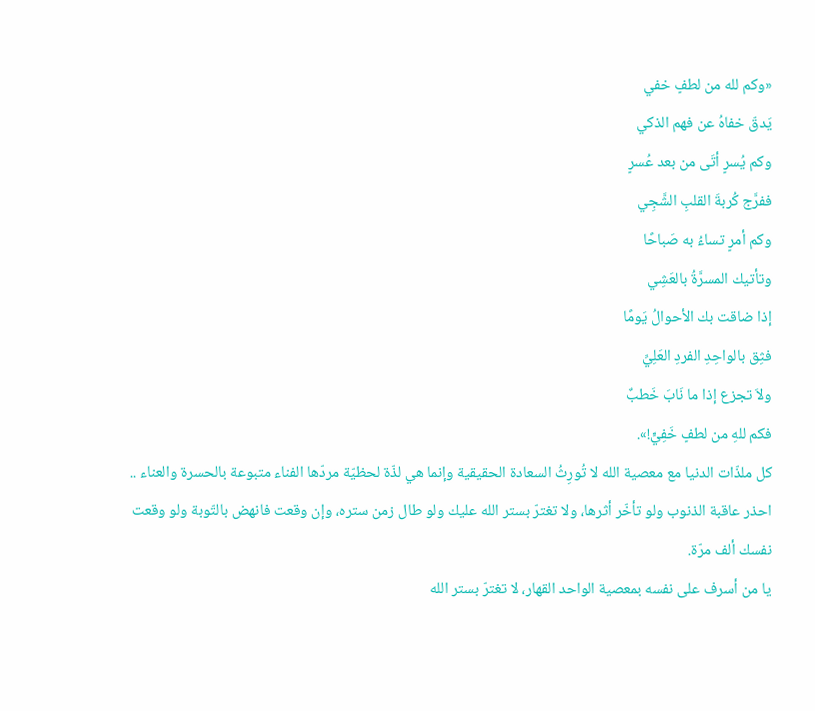«وكم لله من لطفٍ خفي
يَدقّ خفاهُ عن فهم الذكي
وكم يُسرٍ أتَى من بعد عُسرٍ
ففرَّج كُربةَ القلبِ الشَّجِي
وكم أمرٍ تساءُ به صَباحًا
وتأتيك المسرَّةُ بالعَشِي
إذا ضاقت بك الأحوالُ يَومًا
فثِق بالواحِدِ الفردِ العَلِيِّ
ولاَ تجزع إذا ما نَابَ خَطبٌ
فكم للهِ من لطفٍ خَفِيٍّ!».
كل ملذّات الدنيا مع معصية الله لا تُورِثُ السعادة الحقيقية وإنما هي لذّة لحظيّة مردّها الفناء متبوعة بالحسرة والعناء ..
احذر عاقبة الذنوب ولو تأخّر أثرها، ولا تغترّ بستر الله عليك ولو طال زمن ستره، وإن وقعت فانهض بالتّوبة ولو وقعت نفسك ألف مرّة.
يا من أسرف على نفسه بمعصية الواحد القهار، لا تغترّ بستر الله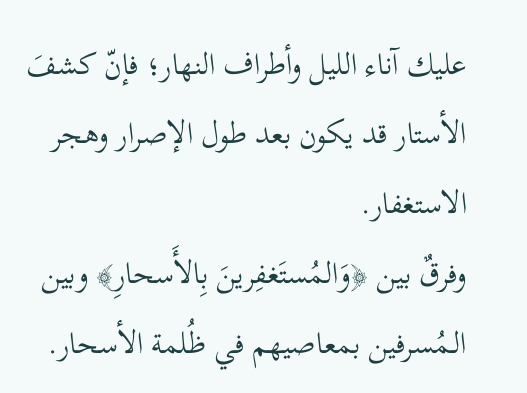عليك آناء الليل وأطراف النهار؛ فإنّ كشفَ الأستار قد يكون بعد طول الإصرار وهجر الاستغفار.
وفرقٌ بين ﴿وَالمُستَغفِرينَ بِالأَسحارِ﴾ وبين الـمُسرفين بمعاصيهم في ظُلمة الأسحار.